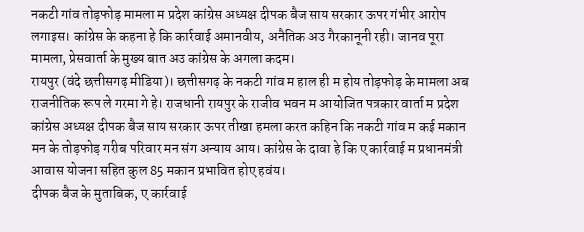नकटी गांव तोड़फोड़ मामला म प्रदेश कांग्रेस अध्यक्ष दीपक बैज साय सरकार ऊपर गंभीर आरोप लगाइस। कांग्रेस के कहना हे कि कार्रवाई अमानवीय, अनैतिक अउ गैरकानूनी रही। जानव पूरा मामला, प्रेसवार्ता के मुख्य बात अउ कांग्रेस के अगला कदम।
रायपुर (वंदे छत्तीसगढ़ मीडिया)। छत्तीसगढ़ के नकटी गांव म हाल ही म होय तोड़फोड़ के मामला अब राजनीतिक रूप ले गरमा गे हे। राजधानी रायपुर के राजीव भवन म आयोजित पत्रकार वार्ता म प्रदेश कांग्रेस अध्यक्ष दीपक बैज साय सरकार ऊपर तीखा हमला करत कहिन कि नकटी गांव म कई मकान मन के तोड़फोड़ गरीब परिवार मन संग अन्याय आय। कांग्रेस के दावा हे कि ए कार्रवाई म प्रधानमंत्री आवास योजना सहित कुल 85 मकान प्रभावित होए हवंय।
दीपक बैज के मुताबिक, ए कार्रवाई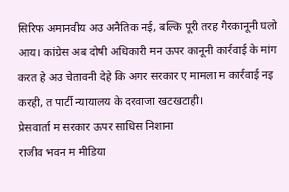सिरिफ अमानवीय अउ अनैतिक नई, बल्कि पूरी तरह गैरकानूनी घलो आय। कांग्रेस अब दोषी अधिकारी मन ऊपर कानूनी कार्रवाई के मांग करत हे अउ चेतावनी देहे कि अगर सरकार ए मामला म कार्रवाई नइ करही, त पार्टी न्यायालय के दरवाजा खटखटाही।
प्रेसवार्ता म सरकार ऊपर साधिस निशाना
राजीव भवन म मीडिया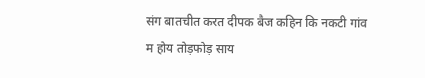संग बातचीत करत दीपक बैज कहिन कि नकटी गांव म होय तोड़फोड़ साय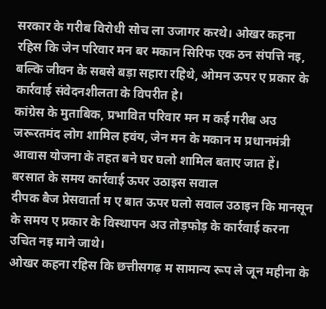सरकार के गरीब विरोधी सोच ला उजागर करथे। ओखर कहना रहिस कि जेन परिवार मन बर मकान सिरिफ एक ठन संपत्ति नइ, बल्कि जीवन के सबसे बड़ा सहारा रहिथे, ओमन ऊपर ए प्रकार के कार्रवाई संवेदनशीलता के विपरीत हे।
कांग्रेस के मुताबिक, प्रभावित परिवार मन म कई गरीब अउ जरूरतमंद लोग शामिल हवंय, जेन मन के मकान म प्रधानमंत्री आवास योजना के तहत बने घर घलो शामिल बताए जात हें।
बरसात के समय कार्रवाई ऊपर उठाइस सवाल
दीपक बैज प्रेसवार्ता म ए बात ऊपर घलो सवाल उठाइन कि मानसून के समय ए प्रकार के विस्थापन अउ तोड़फोड़ के कार्रवाई करना उचित नइ माने जाथे।
ओखर कहना रहिस कि छत्तीसगढ़ म सामान्य रूप ले जून महीना के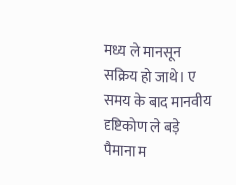मध्य ले मानसून सक्रिय हो जाथे। ए समय के बाद मानवीय दृष्टिकोण ले बड़े पैमाना म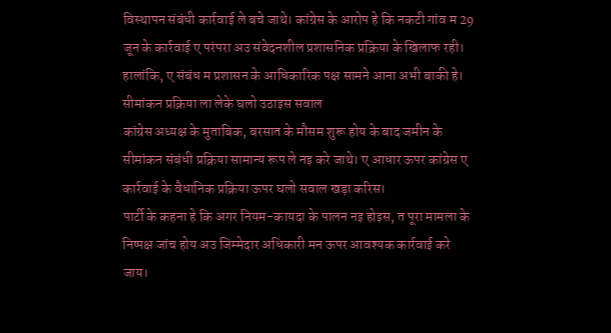विस्थापन संबंधी कार्रवाई ले बचे जाथे। कांग्रेस के आरोप हे कि नकटी गांव म 29 जून के कार्रवाई ए परंपरा अउ संवेदनशील प्रशासनिक प्रक्रिया के खिलाफ रही।
हालांकि, ए संबंध म प्रशासन के आधिकारिक पक्ष सामने आना अभी बाकी हे।
सीमांकन प्रक्रिया ला लेके घलो उठाइस सवाल
कांग्रेस अध्यक्ष के मुताबिक, बरसात के मौसम शुरू होय के बाद जमीन के सीमांकन संबंधी प्रक्रिया सामान्य रूप ले नइ करे जाथे। ए आधार ऊपर कांग्रेस ए कार्रवाई के वैधानिक प्रक्रिया ऊपर घलो सवाल खड़ा करिस।
पार्टी के कहना हे कि अगर नियम-कायदा के पालन नइ होइस, त पूरा मामला के निष्पक्ष जांच होय अउ जिम्मेदार अधिकारी मन ऊपर आवश्यक कार्रवाई करे जाय।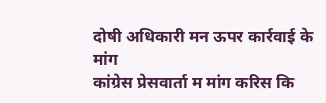दोषी अधिकारी मन ऊपर कार्रवाई के मांग
कांग्रेस प्रेसवार्ता म मांग करिस कि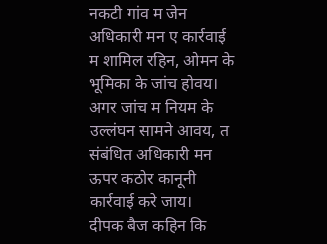नकटी गांव म जेन अधिकारी मन ए कार्रवाई म शामिल रहिन, ओमन के भूमिका के जांच होवय। अगर जांच म नियम के उल्लंघन सामने आवय, त संबंधित अधिकारी मन ऊपर कठोर कानूनी कार्रवाई करे जाय।
दीपक बैज कहिन कि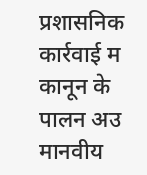प्रशासनिक कार्रवाई म कानून के पालन अउ मानवीय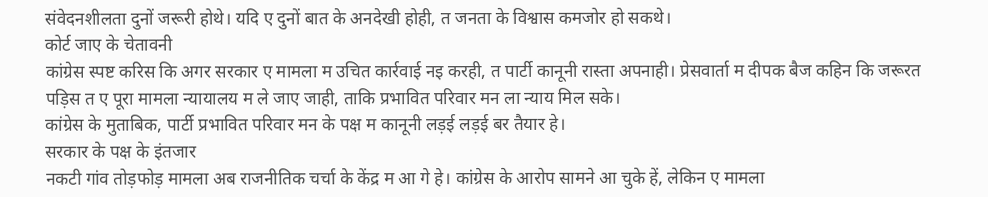संवेदनशीलता दुनों जरूरी होथे। यदि ए दुनों बात के अनदेखी होही, त जनता के विश्वास कमजोर हो सकथे।
कोर्ट जाए के चेतावनी
कांग्रेस स्पष्ट करिस कि अगर सरकार ए मामला म उचित कार्रवाई नइ करही, त पार्टी कानूनी रास्ता अपनाही। प्रेसवार्ता म दीपक बैज कहिन कि जरूरत पड़िस त ए पूरा मामला न्यायालय म ले जाए जाही, ताकि प्रभावित परिवार मन ला न्याय मिल सके।
कांग्रेस के मुताबिक, पार्टी प्रभावित परिवार मन के पक्ष म कानूनी लड़ई लड़ई बर तैयार हे।
सरकार के पक्ष के इंतजार
नकटी गांव तोड़फोड़ मामला अब राजनीतिक चर्चा के केंद्र म आ गे हे। कांग्रेस के आरोप सामने आ चुके हें, लेकिन ए मामला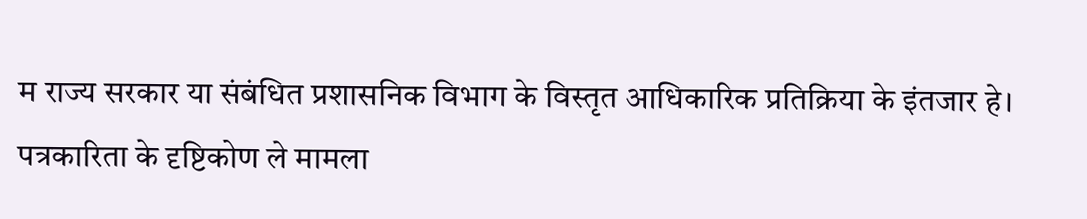म राज्य सरकार या संबंधित प्रशासनिक विभाग के विस्तृत आधिकारिक प्रतिक्रिया के इंतजार हे।
पत्रकारिता के दृष्टिकोण ले मामला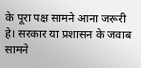के पूरा पक्ष सामने आना जरूरी हे। सरकार या प्रशासन के जवाब सामने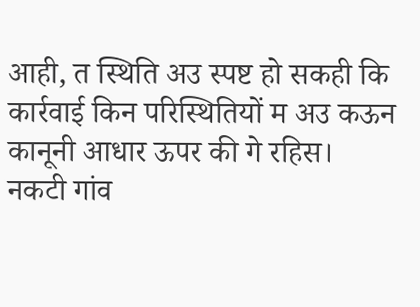आही, त स्थिति अउ स्पष्ट हो सकही कि कार्रवाई किन परिस्थितियों म अउ कऊन कानूनी आधार ऊपर की गे रहिस।
नकटी गांव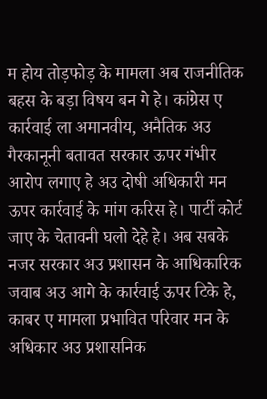म होय तोड़फोड़ के मामला अब राजनीतिक बहस के बड़ा विषय बन गे हे। कांग्रेस ए कार्रवाई ला अमानवीय, अनैतिक अउ गैरकानूनी बतावत सरकार ऊपर गंभीर आरोप लगाए हे अउ दोषी अधिकारी मन ऊपर कार्रवाई के मांग करिस हे। पार्टी कोर्ट जाए के चेतावनी घलो देहे हे। अब सबके नजर सरकार अउ प्रशासन के आधिकारिक जवाब अउ आगे के कार्रवाई ऊपर टिके हे, काबर ए मामला प्रभावित परिवार मन के अधिकार अउ प्रशासनिक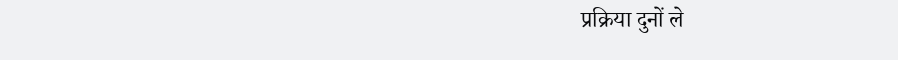प्रक्रिया दुनों ले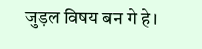जुड़ल विषय बन गे हे।